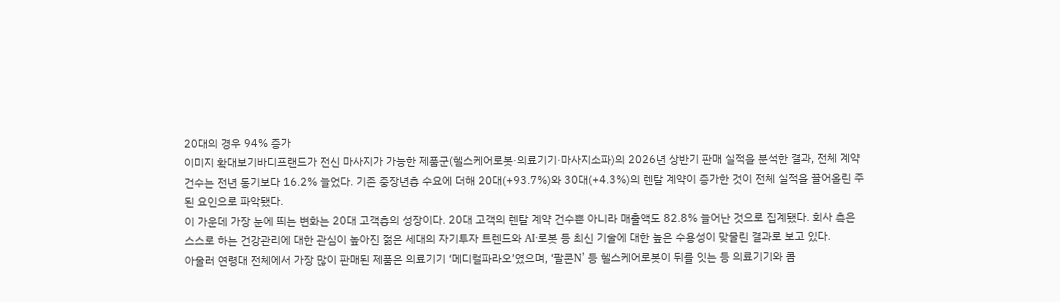20대의 경우 94% 증가
이미지 확대보기바디프랜드가 전신 마사지가 가능한 제품군(헬스케어로봇·의료기기·마사지소파)의 2026년 상반기 판매 실적을 분석한 결과, 전체 계약 건수는 전년 동기보다 16.2% 늘었다. 기존 중장년층 수요에 더해 20대(+93.7%)와 30대(+4.3%)의 렌탈 계약이 증가한 것이 전체 실적을 끌어올린 주된 요인으로 파악됐다.
이 가운데 가장 눈에 띄는 변화는 20대 고객층의 성장이다. 20대 고객의 렌탈 계약 건수뿐 아니라 매출액도 82.8% 늘어난 것으로 집계됐다. 회사 측은 스스로 하는 건강관리에 대한 관심이 높아진 젊은 세대의 자기투자 트렌드와 AI·로봇 등 최신 기술에 대한 높은 수용성이 맞물린 결과로 보고 있다.
아울러 연령대 전체에서 가장 많이 판매된 제품은 의료기기 ‘메디컬파라오’였으며, ‘팔콘N’ 등 헬스케어로봇이 뒤를 잇는 등 의료기기와 콤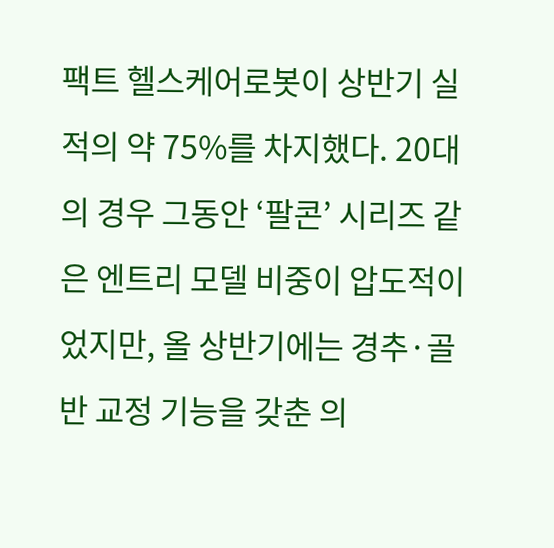팩트 헬스케어로봇이 상반기 실적의 약 75%를 차지했다. 20대의 경우 그동안 ‘팔콘’ 시리즈 같은 엔트리 모델 비중이 압도적이었지만, 올 상반기에는 경추·골반 교정 기능을 갖춘 의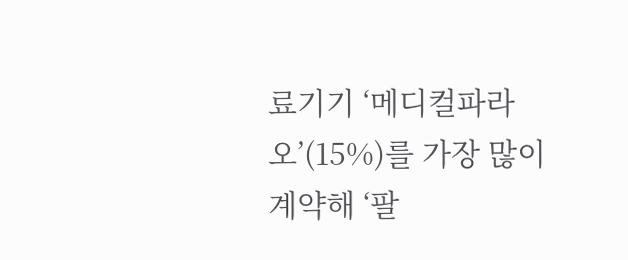료기기 ‘메디컬파라오’(15%)를 가장 많이 계약해 ‘팔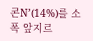콘N’(14%)를 소폭 앞지르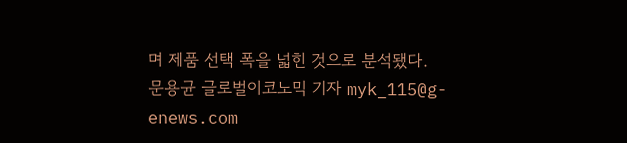며 제품 선택 폭을 넓힌 것으로 분석됐다.
문용균 글로벌이코노믹 기자 myk_115@g-enews.com